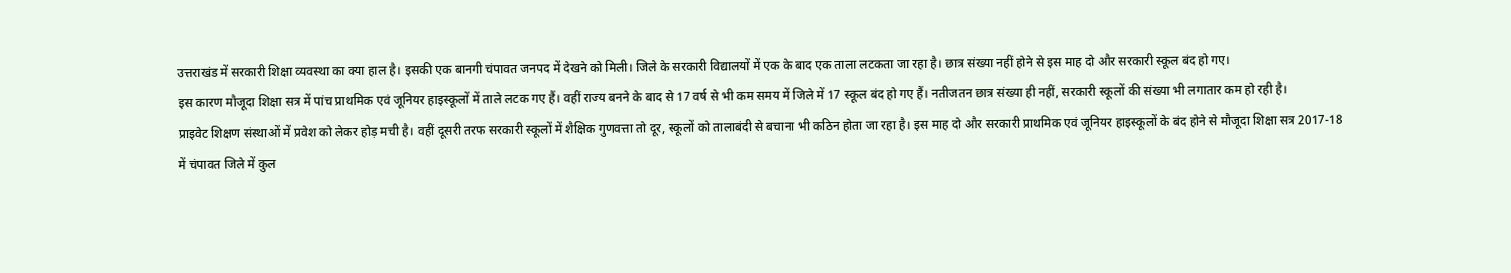उत्तराखंड में सरकारी शिक्षा व्यवस्था का क्या हाल है। इसकी एक बानगी चंपावत जनपद में देखने को मिली। जिले के सरकारी विद्यालयों में एक के बाद एक ताला लटकता जा रहा है। छात्र संख्या नहीं होने से इस माह दो और सरकारी स्कूल बंद हो गए।
इस कारण मौजूदा शिक्षा सत्र में पांच प्राथमिक एवं जूनियर हाइस्कूलों में ताले लटक गए हैं। वहीं राज्य बनने के बाद से 17 वर्ष से भी कम समय में जिले में 17 स्कूल बंद हो गए हैं। नतीजतन छात्र संख्या ही नहीं, सरकारी स्कूलों की संख्या भी लगातार कम हो रही है।
प्राइवेट शिक्षण संस्थाओं में प्रवेश को लेकर होड़ मची है। वहीं दूसरी तरफ सरकारी स्कूलों में शैक्षिक गुणवत्ता तो दूर, स्कूलों को तालाबंदी से बचाना भी कठिन होता जा रहा है। इस माह दो और सरकारी प्राथमिक एवं जूनियर हाइस्कूलों के बंद होने से मौजूदा शिक्षा सत्र 2017-18 में चंपावत जिले में कुल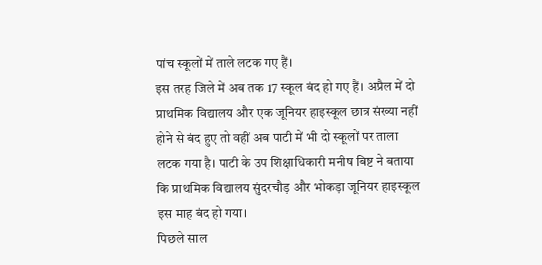पांच स्कूलों में ताले लटक गए हैं।
इस तरह जिले में अब तक 17 स्कूल बंद हो गए हैं। अप्रैल में दो प्राथमिक विद्यालय और एक जूनियर हाइस्कूल छात्र संख्या नहीं होने से बंद हुए तो वहीं अब पाटी में भी दो स्कूलों पर ताला लटक गया है। पाटी के उप शिक्षाधिकारी मनीष बिष्ट ने बताया कि प्राथमिक विद्यालय सुंदरचौड़ और भोकड़ा जूनियर हाइस्कूल इस माह बंद हो गया।
पिछले साल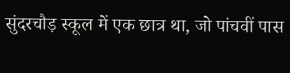सुंदरचौड़ स्कूल में एक छात्र था, जो पांचवीं पास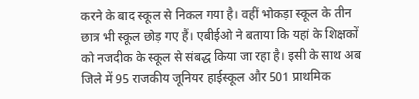करने के बाद स्कूल से निकल गया है। वहीं भोकड़ा स्कूल के तीन छात्र भी स्कूल छोड़ गए हैं। एबीईओ ने बताया कि यहां के शिक्षकों को नजदीक के स्कूल से संबद्ध किया जा रहा है। इसी के साथ अब जिले में 95 राजकीय जूनियर हाईस्कूल और 501 प्राथमिक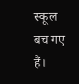स्कूल बच गए हैं।